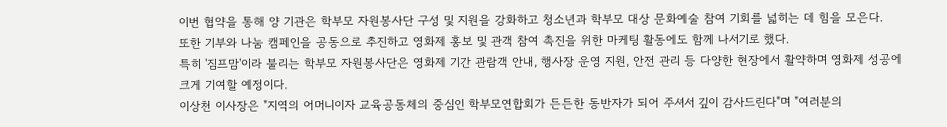이번 협약을 통해 양 기관은 학부모 자원봉사단 구성 및 지원을 강화하고 청소년과 학부모 대상 문화예술 참여 기회를 넓히는 데 힘을 모은다.
또한 기부와 나눔 캠페인을 공동으로 추진하고 영화제 홍보 및 관객 참여 촉진을 위한 마케팅 활동에도 함께 나서기로 했다.
특히 '짐프맘'이라 불리는 학부모 자원봉사단은 영화제 기간 관람객 안내, 행사장 운영 지원, 안전 관리 등 다양한 현장에서 활약하며 영화제 성공에 크게 기여할 예정이다.
이상천 이사장은 "지역의 어머니이자 교육공동체의 중심인 학부모연합회가 든든한 동반자가 되어 주셔서 깊이 감사드린다"며 "여러분의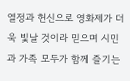열정과 헌신으로 영화제가 더욱 빛날 것이라 믿으며 시민과 가족 모두가 함께 즐기는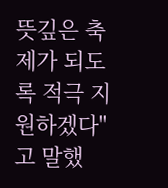뜻깊은 축제가 되도록 적극 지원하겠다"고 말했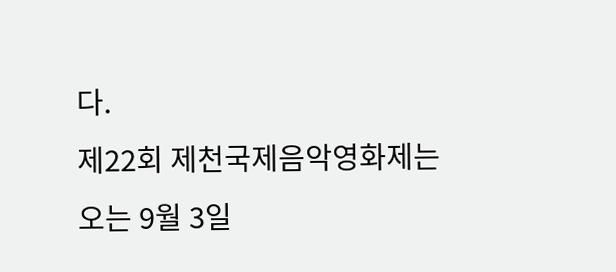다.
제22회 제천국제음악영화제는 오는 9월 3일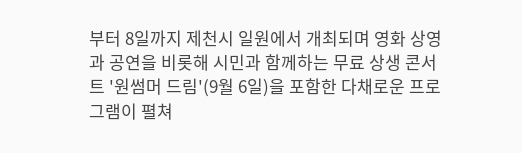부터 8일까지 제천시 일원에서 개최되며 영화 상영과 공연을 비롯해 시민과 함께하는 무료 상생 콘서트 '원썸머 드림'(9월 6일)을 포함한 다채로운 프로그램이 펼쳐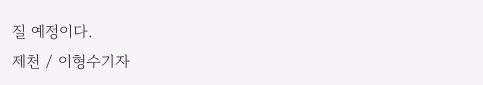질 예정이다.
제천 / 이형수기자